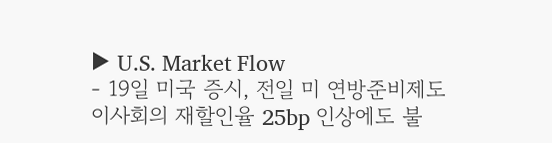▶ U.S. Market Flow
- 19일 미국 증시, 전일 미 연방준비제도이사회의 재할인율 25bp 인상에도 불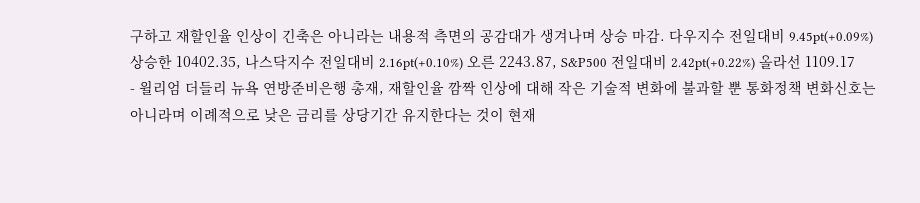구하고 재할인율 인상이 긴축은 아니라는 내용적 측면의 공감대가 생겨나며 상승 마감. 다우지수 전일대비 9.45pt(+0.09%) 상승한 10402.35, 나스닥지수 전일대비 2.16pt(+0.10%) 오른 2243.87, S&P500 전일대비 2.42pt(+0.22%) 올라선 1109.17
- 윌리엄 더들리 뉴욕 연방준비은행 총재, 재할인율 깜짝 인상에 대해 작은 기술적 변화에 불과할 뿐 통화정책 변화신호는 아니라며 이례적으로 낮은 금리를 상당기간 유지한다는 것이 현재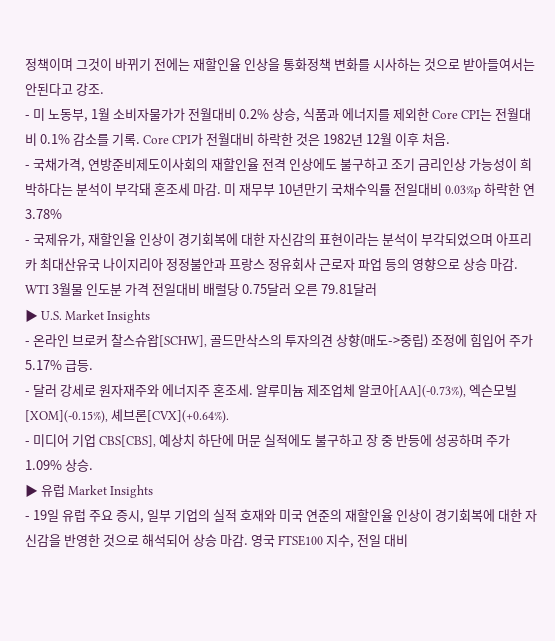정책이며 그것이 바뀌기 전에는 재할인율 인상을 통화정책 변화를 시사하는 것으로 받아들여서는 안된다고 강조.
- 미 노동부, 1월 소비자물가가 전월대비 0.2% 상승, 식품과 에너지를 제외한 Core CPI는 전월대비 0.1% 감소를 기록. Core CPI가 전월대비 하락한 것은 1982년 12월 이후 처음.
- 국채가격, 연방준비제도이사회의 재할인율 전격 인상에도 불구하고 조기 금리인상 가능성이 희박하다는 분석이 부각돼 혼조세 마감. 미 재무부 10년만기 국채수익률 전일대비 0.03%p 하락한 연 3.78%
- 국제유가, 재할인율 인상이 경기회복에 대한 자신감의 표현이라는 분석이 부각되었으며 아프리카 최대산유국 나이지리아 정정불안과 프랑스 정유회사 근로자 파업 등의 영향으로 상승 마감. WTI 3월물 인도분 가격 전일대비 배럴당 0.75달러 오른 79.81달러
▶ U.S. Market Insights
- 온라인 브로커 찰스슈왑[SCHW], 골드만삭스의 투자의견 상향(매도->중립) 조정에 힘입어 주가 5.17% 급등.
- 달러 강세로 원자재주와 에너지주 혼조세. 알루미늄 제조업체 알코아[AA](-0.73%), 엑슨모빌[XOM](-0.15%), 셰브론[CVX](+0.64%).
- 미디어 기업 CBS[CBS], 예상치 하단에 머문 실적에도 불구하고 장 중 반등에 성공하며 주가 1.09% 상승.
▶ 유럽 Market Insights
- 19일 유럽 주요 증시, 일부 기업의 실적 호재와 미국 연준의 재할인율 인상이 경기회복에 대한 자신감을 반영한 것으로 해석되어 상승 마감. 영국 FTSE100 지수, 전일 대비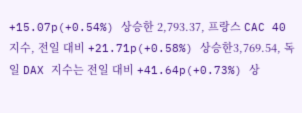+15.07p(+0.54%) 상승한 2,793.37, 프랑스 CAC 40 지수, 전일 대비 +21.71p(+0.58%) 상승한3,769.54, 독일 DAX 지수는 전일 대비 +41.64p(+0.73%) 상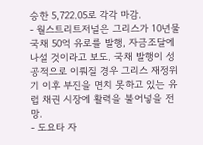승한 5,722.05로 각각 마감.
- 월스트리트저널은 그리스가 10년물 국채 50억 유로를 발행, 자금조달에 나설 것이라고 보도. 국채 발행이 성공적으로 이뤄질 경우 그리스 재정위기 이후 부진을 면치 못하고 있는 유럽 채권 시장에 활력을 불어넣을 전망.
- 도요타 자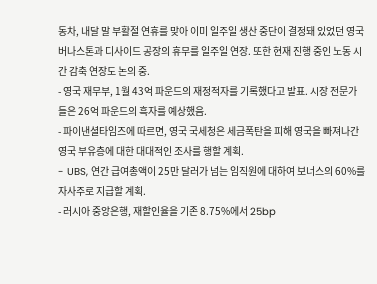동차, 내달 말 부활절 연휴를 맞아 이미 일주일 생산 중단이 결정돼 있었던 영국 버나스톤과 디사이드 공장의 휴무를 일주일 연장. 또한 현재 진행 중인 노동 시간 감축 연장도 논의 중.
- 영국 재무부, 1월 43억 파운드의 재정적자를 기록했다고 발표. 시장 전문가들은 26억 파운드의 흑자를 예상했음.
- 파이낸셜타임즈에 따르면, 영국 국세청은 세금폭탄을 피해 영국을 빠져나간 영국 부유층에 대한 대대적인 조사를 행할 계획.
- UBS, 연간 급여총액이 25만 달러가 넘는 임직원에 대하여 보너스의 60%를 자사주로 지급할 계획.
- 러시아 중앙은행, 재할인율을 기존 8.75%에서 25bp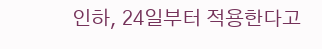인하, 24일부터 적용한다고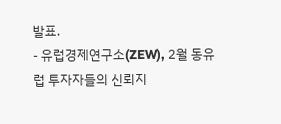발표.
- 유럽경제연구소(ZEW), 2월 동유럽 투자자들의 신뢰지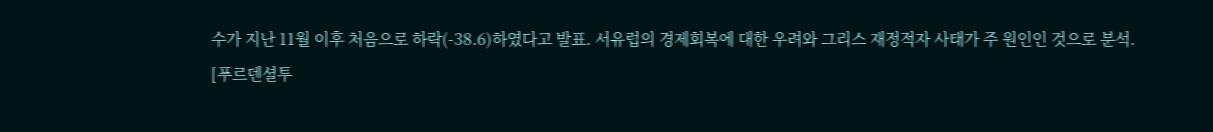수가 지난 11월 이후 처음으로 하락(-38.6)하였다고 발표. 서유럽의 경제회복에 대한 우려와 그리스 재정적자 사태가 주 원인인 것으로 분석.
[푸르덴셜투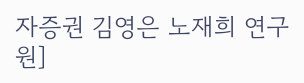자증권 김영은 노재희 연구원]